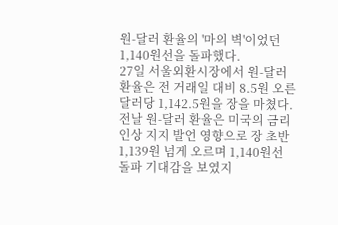원-달러 환율의 '마의 벽'이었던 1,140원선을 돌파했다.
27일 서울외환시장에서 원-달러 환율은 전 거래일 대비 8.5원 오른 달러당 1,142.5원을 장을 마쳤다.
전날 원-달러 환율은 미국의 금리인상 지지 발언 영향으로 장 초반 1,139원 넘게 오르며 1,140원선 돌파 기대감을 보였지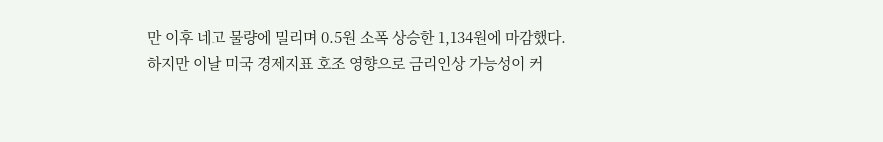만 이후 네고 물량에 밀리며 0.5원 소폭 상승한 1,134원에 마감했다.
하지만 이날 미국 경제지표 호조 영향으로 금리인상 가능성이 커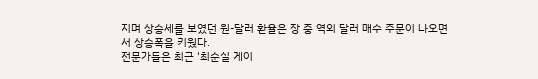지며 상승세를 보였던 원-달러 환율은 장 중 역외 달러 매수 주문이 나오면서 상승폭을 키웠다.
전문가들은 최근 '최순실 게이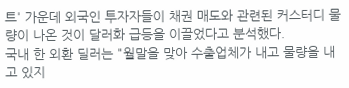트' 가운데 외국인 투자자들이 채권 매도와 관련된 커스터디 물량이 나온 것이 달러화 급등을 이끌었다고 분석했다.
국내 한 외환 딜러는 "월말을 맞아 수출업체가 내고 물량을 내고 있지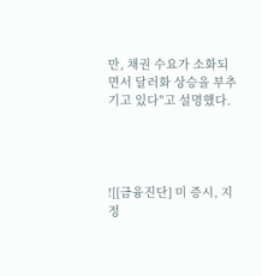만, 채권 수요가 소화되면서 달러화 상승을 부추기고 있다"고 설명했다.




![[금융진단] 미 증시, 지정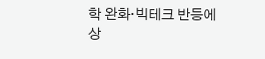학 완화·빅테크 반등에 상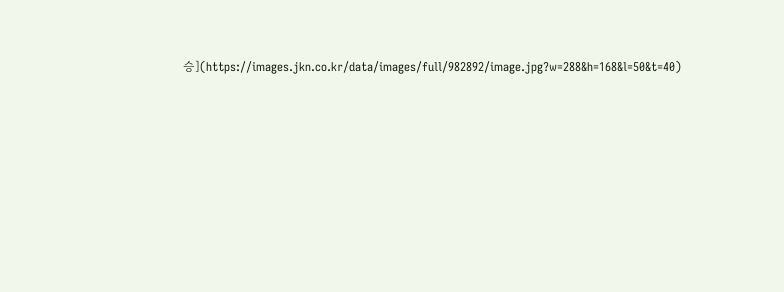승](https://images.jkn.co.kr/data/images/full/982892/image.jpg?w=288&h=168&l=50&t=40)